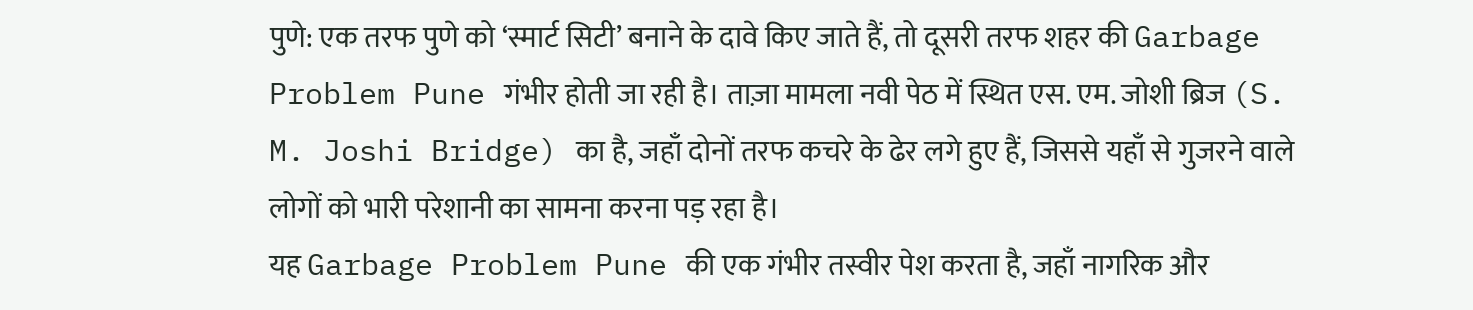पुणे: एक तरफ पुणे को ‘स्मार्ट सिटी’ बनाने के दावे किए जाते हैं, तो दूसरी तरफ शहर की Garbage Problem Pune गंभीर होती जा रही है। ताज़ा मामला नवी पेठ में स्थित एस. एम. जोशी ब्रिज (S. M. Joshi Bridge) का है, जहाँ दोनों तरफ कचरे के ढेर लगे हुए हैं, जिससे यहाँ से गुजरने वाले लोगों को भारी परेशानी का सामना करना पड़ रहा है।
यह Garbage Problem Pune की एक गंभीर तस्वीर पेश करता है, जहाँ नागरिक और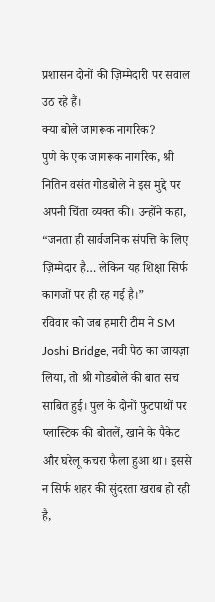प्रशासन दोनों की ज़िम्मेदारी पर सवाल उठ रहे हैं।
क्या बोले जागरूक नागरिक?
पुणे के एक जागरूक नागरिक, श्री नितिन वसंत गोडबोले ने इस मुद्दे पर अपनी चिंता व्यक्त की। उन्होंने कहा, “जनता ही सार्वजनिक संपत्ति के लिए ज़िम्मेदार है… लेकिन यह शिक्षा सिर्फ कागजों पर ही रह गई है।”
रविवार को जब हमारी टीम ने SM Joshi Bridge, नवी पेठ का जायज़ा लिया, तो श्री गोडबोले की बात सच साबित हुई। पुल के दोनों फुटपाथों पर प्लास्टिक की बोतलें, खाने के पैकेट और घरेलू कचरा फैला हुआ था। इससे न सिर्फ शहर की सुंदरता खराब हो रही है,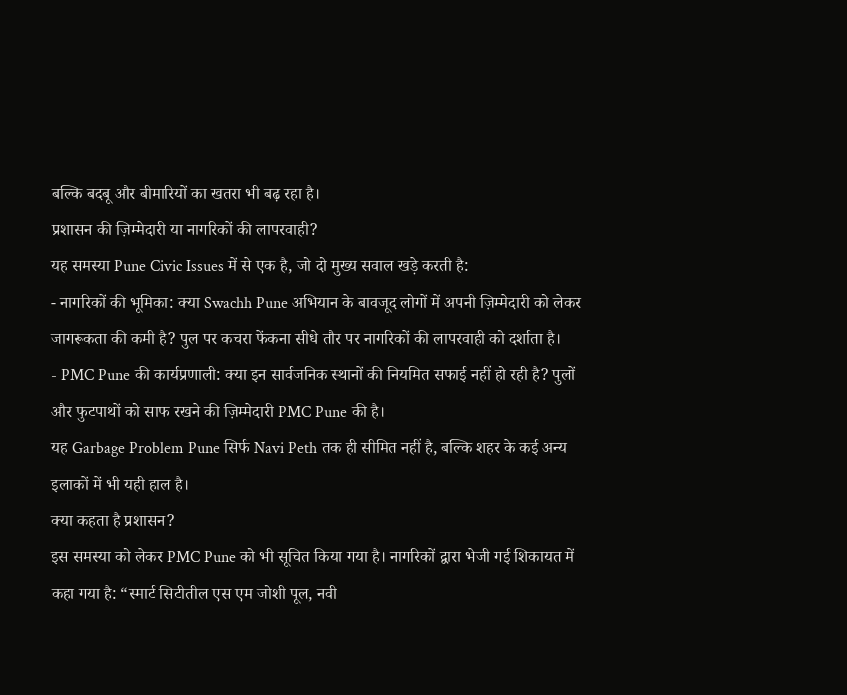बल्कि बदबू और बीमारियों का खतरा भी बढ़ रहा है।
प्रशासन की ज़िम्मेदारी या नागरिकों की लापरवाही?
यह समस्या Pune Civic Issues में से एक है, जो दो मुख्य सवाल खड़े करती है:
- नागरिकों की भूमिका: क्या Swachh Pune अभियान के बावजूद लोगों में अपनी ज़िम्मेदारी को लेकर जागरूकता की कमी है? पुल पर कचरा फेंकना सीधे तौर पर नागरिकों की लापरवाही को दर्शाता है।
- PMC Pune की कार्यप्रणाली: क्या इन सार्वजनिक स्थानों की नियमित सफाई नहीं हो रही है? पुलों और फुटपाथों को साफ रखने की ज़िम्मेदारी PMC Pune की है।
यह Garbage Problem Pune सिर्फ Navi Peth तक ही सीमित नहीं है, बल्कि शहर के कई अन्य इलाकों में भी यही हाल है।
क्या कहता है प्रशासन?
इस समस्या को लेकर PMC Pune को भी सूचित किया गया है। नागरिकों द्वारा भेजी गई शिकायत में कहा गया है: “स्मार्ट सिटीतील एस एम जोशी पूल, नवी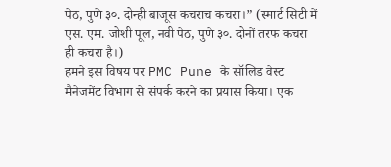पेठ, पुणे ३०. दोन्ही बाजूस कचराच कचरा।” (स्मार्ट सिटी में एस. एम. जोशी पूल, नवी पेठ, पुणे ३०. दोनों तरफ कचरा ही कचरा है।)
हमने इस विषय पर PMC Pune के सॉलिड वेस्ट मैनेजमेंट विभाग से संपर्क करने का प्रयास किया। एक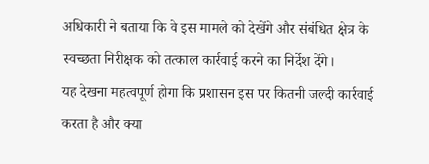अधिकारी ने बताया कि वे इस मामले को देखेंगे और संबंधित क्षेत्र के स्वच्छता निरीक्षक को तत्काल कार्रवाई करने का निर्देश देंगे।
यह देखना महत्वपूर्ण होगा कि प्रशासन इस पर कितनी जल्दी कार्रवाई करता है और क्या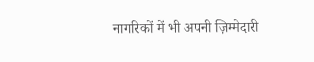नागरिकों में भी अपनी ज़िम्मेदारी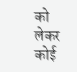को लेकर कोई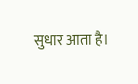सुधार आता है।